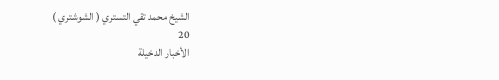الشيخ محمد تقي التستري ( الشوشتري )
20
الأخبار الدخيلة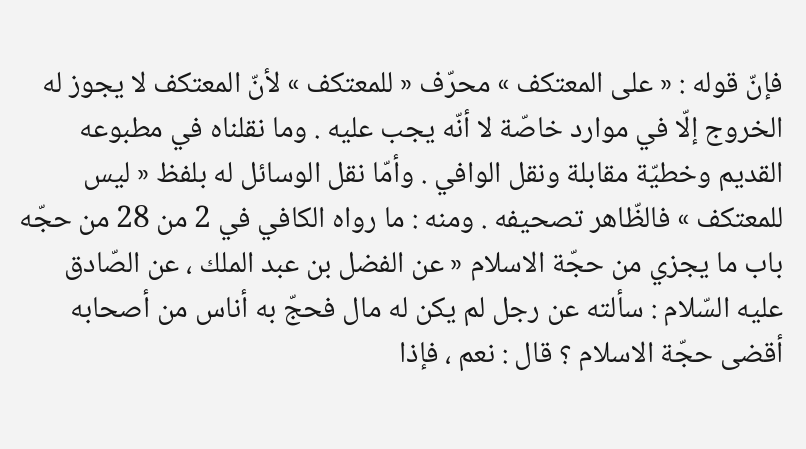فإنّ قوله : « على المعتكف » محرّف « للمعتكف » لأنّ المعتكف لا يجوز له الخروج إلّا في موارد خاصّة لا أنّه يجب عليه . وما نقلناه في مطبوعه القديم وخطيّة مقابلة ونقل الوافي . وأمّا نقل الوسائل له بلفظ « ليس للمعتكف » فالظّاهر تصحيفه . ومنه : ما رواه الكافي في 2 من 28 من حجّه باب ما يجزي من حجّة الاسلام « عن الفضل بن عبد الملك ، عن الصّادق عليه السّلام : سألته عن رجل لم يكن له مال فحجّ به أناس من أصحابه أقضى حجّة الاسلام ؟ قال : نعم ، فإذا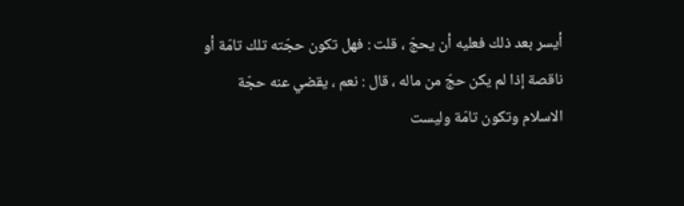أيسر بعد ذلك فعليه أن يحجّ ، قلت : فهل تكون حجّته تلك تامّة أو ناقصة إذا لم يكن حجّ من ماله ، قال : نعم ، يقضي عنه حجّة الاسلام وتكون تامّة وليست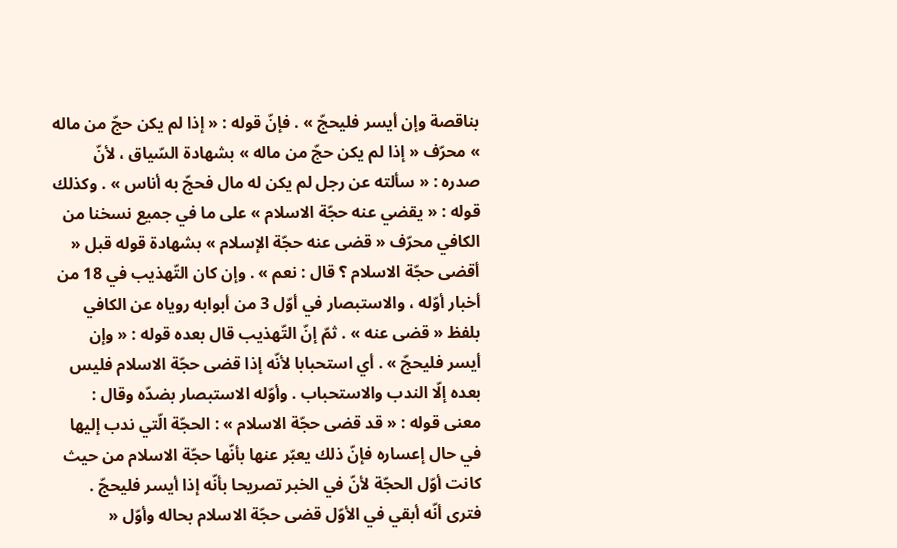بناقصة وإن أيسر فليحجّ » . فإنّ قوله : « إذا لم يكن حجّ من ماله » محرّف « إذا لم يكن حجّ من ماله » بشهادة السّياق ، لأنّ صدره : « سألته عن رجل لم يكن له مال فحجّ به أناس » . وكذلك قوله : « يقضي عنه حجّة الاسلام » على ما في جميع نسخنا من الكافي محرّف « قضى عنه حجّة الإسلام » بشهادة قوله قبل « أقضى حجّة الاسلام ؟ قال : نعم » . وإن كان التّهذيب في 18 من أخبار أوّله ، والاستبصار في أوّل 3 من أبوابه روياه عن الكافي بلفظ « قضى عنه » . ثمّ إنّ التّهذيب قال بعده قوله : « وإن أيسر فليحجّ » . أي استحبابا لأنّه إذا قضى حجّة الاسلام فليس بعده إلّا الندب والاستحباب . وأوّله الاستبصار بضدّه وقال : معنى قوله : « قد قضى حجّة الاسلام » : الحجّة الّتي ندب إليها في حال إعساره فإنّ ذلك يعبّر عنها بأنّها حجّة الاسلام من حيث كانت أوّل الحجّة لأنّ في الخبر تصريحا بأنّه إذا أيسر فليحجّ . فترى أنّه أبقي في الأوّل قضى حجّة الاسلام بحاله وأوّل «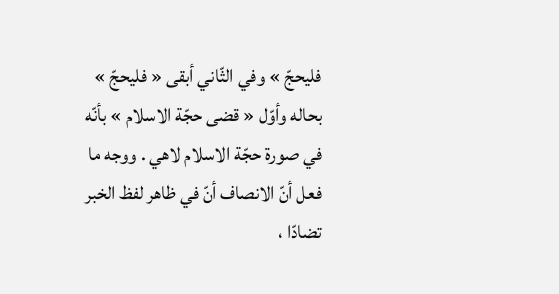فليحجّ » وفي الثّاني أبقى « فليحجّ » بحاله وأوّل « قضى حجّة الاسلام » بأنّه في صورة حجّة الاسلام لاهي . ووجه ما فعل أنّ الانصاف أنّ في ظاهر لفظ الخبر تضادّا ،